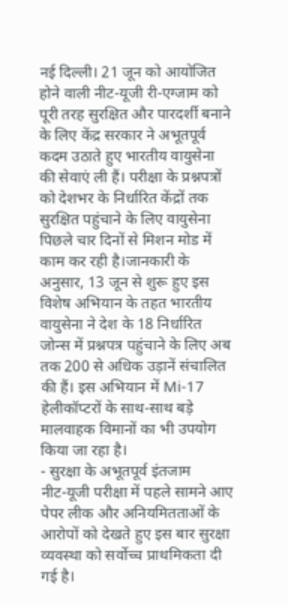नई दिल्ली। 21 जून को आयोजित होने वाली नीट-यूजी री-एग्जाम को पूरी तरह सुरक्षित और पारदर्शी बनाने के लिए केंद्र सरकार ने अभूतपूर्व कदम उठाते हुए भारतीय वायुसेना की सेवाएं ली हैं। परीक्षा के प्रश्नपत्रों को देशभर के निर्धारित केंद्रों तक सुरक्षित पहुंचाने के लिए वायुसेना पिछले चार दिनों से मिशन मोड में काम कर रही है।जानकारी के अनुसार, 13 जून से शुरू हुए इस विशेष अभियान के तहत भारतीय वायुसेना ने देश के 18 निर्धारित जोन्स में प्रश्नपत्र पहुंचाने के लिए अब तक 200 से अधिक उड़ानें संचालित की हैं। इस अभियान में Mi-17 हेलीकॉप्टरों के साथ-साथ बड़े मालवाहक विमानों का भी उपयोग किया जा रहा है।
- सुरक्षा के अभूतपूर्व इंतजाम
नीट-यूजी परीक्षा में पहले सामने आए पेपर लीक और अनियमितताओं के आरोपों को देखते हुए इस बार सुरक्षा व्यवस्था को सर्वोच्च प्राथमिकता दी गई है।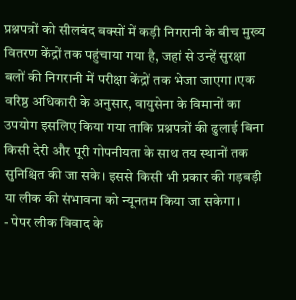प्रश्नपत्रों को सीलबंद बक्सों में कड़ी निगरानी के बीच मुख्य वितरण केंद्रों तक पहुंचाया गया है, जहां से उन्हें सुरक्षा बलों की निगरानी में परीक्षा केंद्रों तक भेजा जाएगा।एक वरिष्ठ अधिकारी के अनुसार, वायुसेना के विमानों का उपयोग इसलिए किया गया ताकि प्रश्नपत्रों की ढुलाई बिना किसी देरी और पूरी गोपनीयता के साथ तय स्थानों तक सुनिश्चित की जा सके। इससे किसी भी प्रकार की गड़बड़ी या लीक की संभावना को न्यूनतम किया जा सकेगा।
- पेपर लीक विवाद के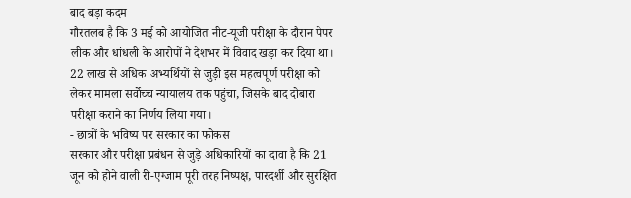बाद बड़ा कदम
गौरतलब है कि 3 मई को आयोजित नीट-यूजी परीक्षा के दौरान पेपर लीक और धांधली के आरोपों ने देशभर में विवाद खड़ा कर दिया था। 22 लाख से अधिक अभ्यर्थियों से जुड़ी इस महत्वपूर्ण परीक्षा को लेकर मामला सर्वोच्च न्यायालय तक पहुंचा, जिसके बाद दोबारा परीक्षा कराने का निर्णय लिया गया।
- छात्रों के भविष्य पर सरकार का फोकस
सरकार और परीक्षा प्रबंधन से जुड़े अधिकारियों का दावा है कि 21 जून को होने वाली री-एग्जाम पूरी तरह निष्पक्ष, पारदर्शी और सुरक्षित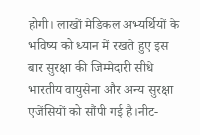होगी। लाखों मेडिकल अभ्यर्थियों के भविष्य को ध्यान में रखते हुए इस बार सुरक्षा की जिम्मेदारी सीधे भारतीय वायुसेना और अन्य सुरक्षा एजेंसियों को सौंपी गई है।नीट-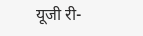यूजी री-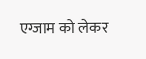एग्जाम को लेकर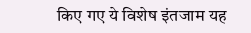किए गए ये विशेष इंतजाम यह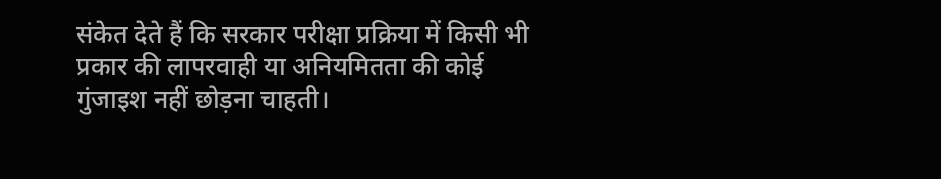संकेत देते हैं कि सरकार परीक्षा प्रक्रिया में किसी भी प्रकार की लापरवाही या अनियमितता की कोई गुंजाइश नहीं छोड़ना चाहती।